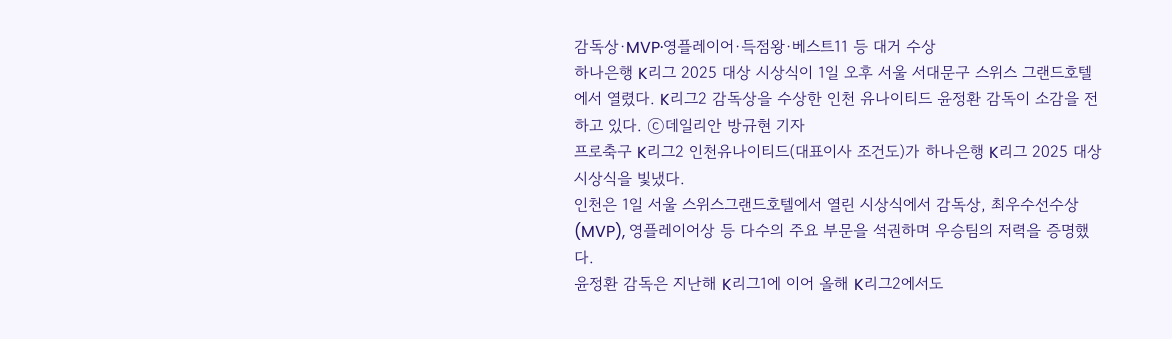감독상·MVP·영플레이어·득점왕·베스트11 등 대거 수상
하나은행 K리그 2025 대상 시상식이 1일 오후 서울 서대문구 스위스 그랜드호텔에서 열렸다. K리그2 감독상을 수상한 인천 유나이티드 윤정환 감독이 소감을 전하고 있다. ⓒ데일리안 방규현 기자
프로축구 K리그2 인천유나이티드(대표이사 조건도)가 하나은행 K리그 2025 대상 시상식을 빛냈다.
인천은 1일 서울 스위스그랜드호텔에서 열린 시상식에서 감독상, 최우수선수상(MVP), 영플레이어상 등 다수의 주요 부문을 석권하며 우승팀의 저력을 증명했다.
윤정환 감독은 지난해 K리그1에 이어 올해 K리그2에서도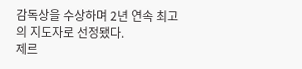감독상을 수상하며 2년 연속 최고의 지도자로 선정됐다.
제르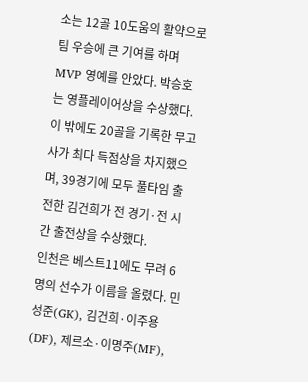소는 12골 10도움의 활약으로 팀 우승에 큰 기여를 하며 MVP 영예를 안았다. 박승호는 영플레이어상을 수상했다.
이 밖에도 20골을 기록한 무고사가 최다 득점상을 차지했으며, 39경기에 모두 풀타임 출전한 김건희가 전 경기·전 시간 출전상을 수상했다.
인천은 베스트11에도 무려 6명의 선수가 이름을 올렸다. 민성준(GK), 김건희·이주용(DF), 제르소·이명주(MF),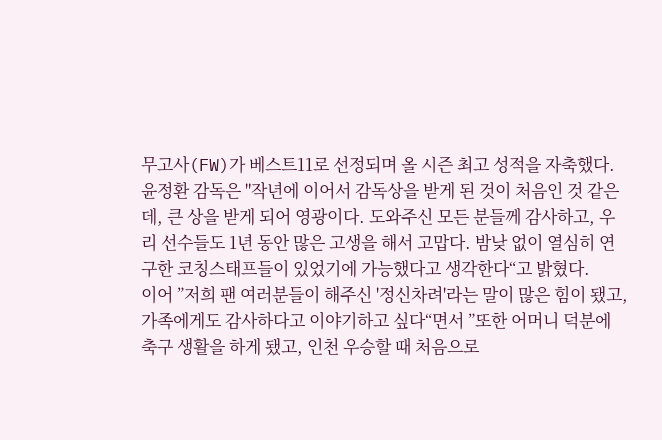무고사(FW)가 베스트11로 선정되며 올 시즌 최고 성적을 자축했다.
윤정환 감독은 "작년에 이어서 감독상을 받게 된 것이 처음인 것 같은데, 큰 상을 받게 되어 영광이다. 도와주신 모든 분들께 감사하고, 우리 선수들도 1년 동안 많은 고생을 해서 고맙다. 밤낮 없이 열심히 연구한 코칭스태프들이 있었기에 가능했다고 생각한다“고 밝혔다.
이어 ”저희 팬 여러분들이 해주신 '정신차려'라는 말이 많은 힘이 됐고, 가족에게도 감사하다고 이야기하고 싶다“면서 ”또한 어머니 덕분에 축구 생활을 하게 됐고, 인천 우승할 때 처음으로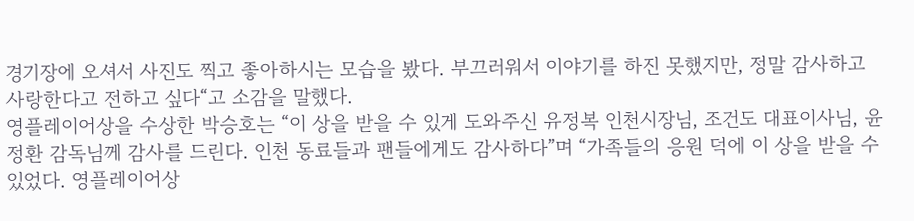경기장에 오셔서 사진도 찍고 좋아하시는 모습을 봤다. 부끄러워서 이야기를 하진 못했지만, 정말 감사하고 사랑한다고 전하고 싶다“고 소감을 말했다.
영플레이어상을 수상한 박승호는 “이 상을 받을 수 있게 도와주신 유정복 인천시장님, 조건도 대표이사님, 윤정환 감독님께 감사를 드린다. 인천 동료들과 팬들에게도 감사하다”며 “가족들의 응원 덕에 이 상을 받을 수 있었다. 영플레이어상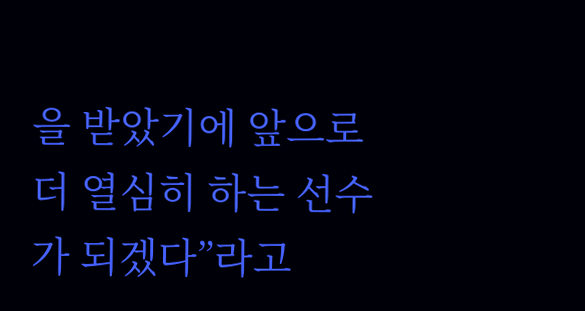을 받았기에 앞으로 더 열심히 하는 선수가 되겠다”라고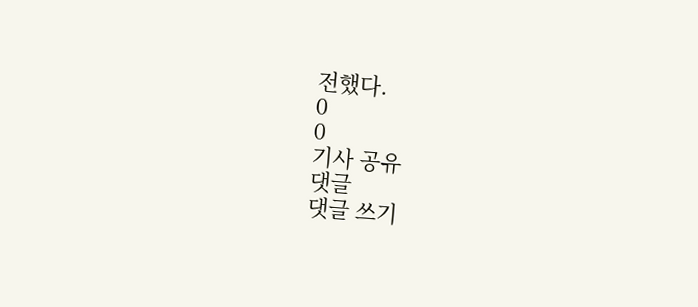전했다.
0
0
기사 공유
댓글
댓글 쓰기